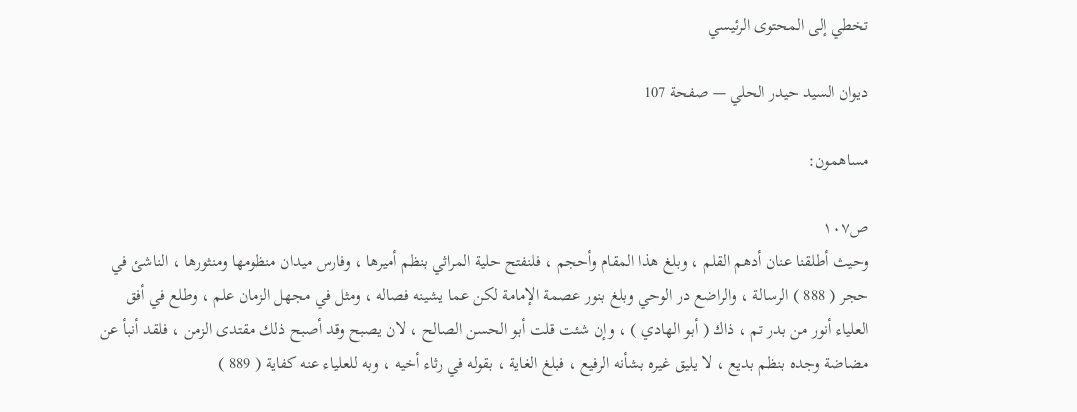تخطي إلى المحتوى الرئيسي

ديوان السيد حيدر الحلي — صفحة 107

مساهمون:

ص١٠٧
وحيث أطلقنا عنان أدهم القلم ، وبلغ هذا المقام وأحجم ، فلنفتح حلية المراثي بنظم أميرها ، وفارس ميدان منظومها ومنثورها ، الناشئ في حجر ( 888 ) الرسالة ، والراضع در الوحي وبلغ بنور عصمة الإمامة لكن عما يشينه فصاله ، ومثل في مجهل الزمان علم ، وطلع في أفق العلياء أنور من بدر تم ، ذاك ( أبو الهادي ) ، وإن شئت قلت أبو الحسن الصالح ، لان يصبح وقد أصبح ذلك مقتدى الزمن ، فلقد أنبأ عن مضاضة وجده بنظم بديع ، لا يليق غيره بشأنه الرفيع ، فبلغ الغاية ، بقوله في رثاء أخيه ، وبه للعلياء عنه كفاية ( 889 )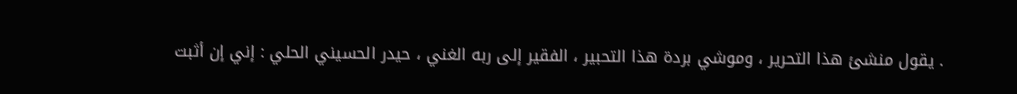. يقول منشئ هذا التحرير ، وموشي بردة هذا التحبير ، الفقير إلى ربه الغني ، حيدر الحسيني الحلي : إني إن أثبت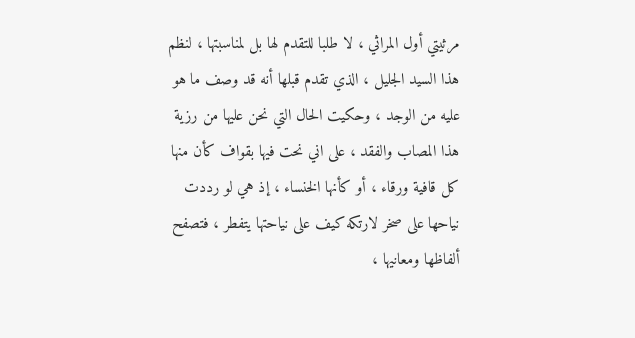مرثيتي أول المراثي ، لا طلبا للتقدم لها بل لمناسبتها ، لنظم هذا السيد الجليل ، الذي تقدم قبلها أنه قد وصف ما هو عليه من الوجد ، وحكيت الحال التي نحن عليها من رزية هذا المصاب والفقد ، على اني نحت فيها بقواف كأن منها كل قافية ورقاء ، أو كأنها الخنساء ، إذ هي لو رددت نياحها على صخر لارتكه كيف على نياحتها يتفطر ، فتصفح ألفاظها ومعانيها ،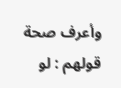وأعرف صحة قولهم : لو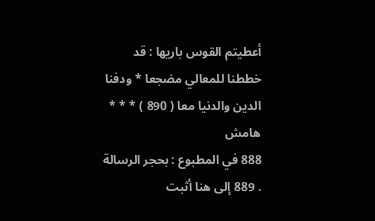أعطيتم القوس باريها : قد خططنا للمعالي مضجعا * ودفنا الدين والدنيا معا ( 890 ) * * *
هامش
888 في المطبوع : بحجر الرسالة . 889 إلى هنا أثبت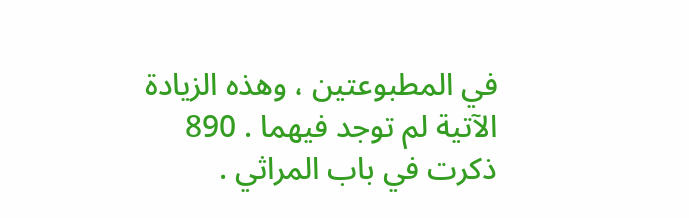في المطبوعتين ، وهذه الزيادة الآتية لم توجد فيهما . 890 ذكرت في باب المراثي .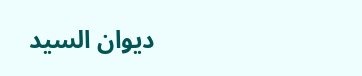ديوان السيد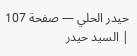حيدر الحلي — صفحة 107 | السيد حيدر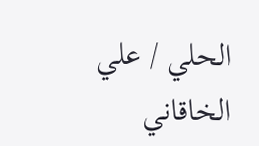الحلي / علي الخاقاني